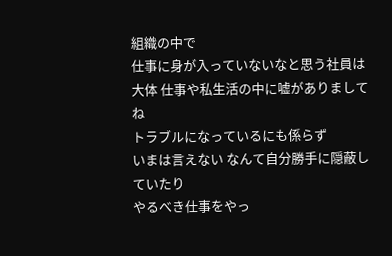組織の中で
仕事に身が入っていないなと思う社員は
大体 仕事や私生活の中に嘘がありましてね
トラブルになっているにも係らず
いまは言えない なんて自分勝手に隠蔽していたり
やるべき仕事をやっ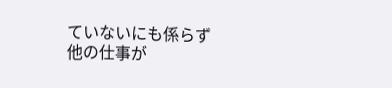ていないにも係らず
他の仕事が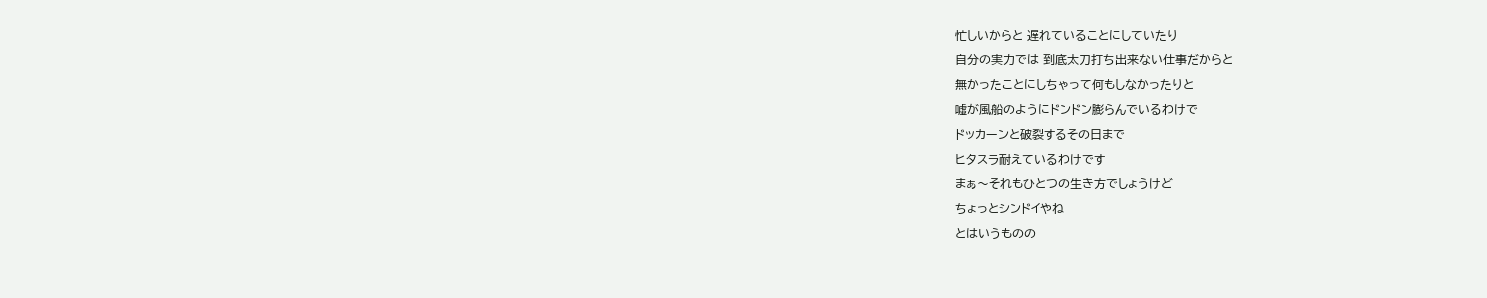忙しいからと 遅れていることにしていたり
自分の実力では 到底太刀打ち出来ない仕事だからと
無かったことにしちゃって何もしなかったりと
嘘が風船のようにドンドン膨らんでいるわけで
ドッカーンと破裂するその日まで
ヒタスラ耐えているわけです
まぁ〜それもひとつの生き方でしょうけど
ちょっとシンドイやね
とはいうものの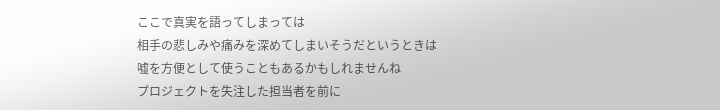ここで真実を語ってしまっては
相手の悲しみや痛みを深めてしまいそうだというときは
嘘を方便として使うこともあるかもしれませんね
プロジェクトを失注した担当者を前に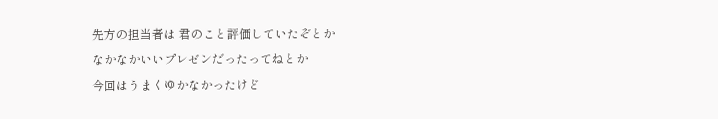先方の担当者は 君のこと評価していたぞとか
なかなかいいプレゼンだったってねとか
今回はうまくゆかなかったけど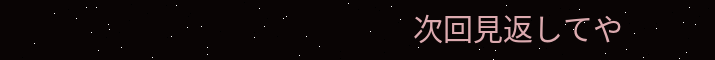次回見返してや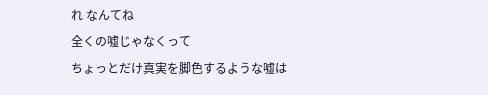れ なんてね
全くの嘘じゃなくって
ちょっとだけ真実を脚色するような嘘は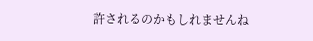許されるのかもしれませんね